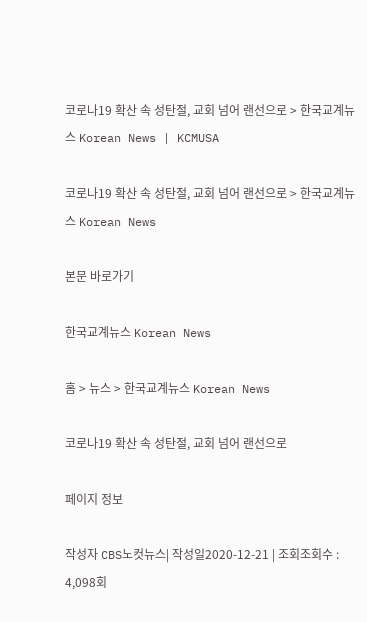코로나19 확산 속 성탄절, 교회 넘어 랜선으로 > 한국교계뉴스 Korean News | KCMUSA

코로나19 확산 속 성탄절, 교회 넘어 랜선으로 > 한국교계뉴스 Korean News

본문 바로가기

한국교계뉴스 Korean News

홈 > 뉴스 > 한국교계뉴스 Korean News

코로나19 확산 속 성탄절, 교회 넘어 랜선으로

페이지 정보

작성자 CBS노컷뉴스| 작성일2020-12-21 | 조회조회수 : 4,098회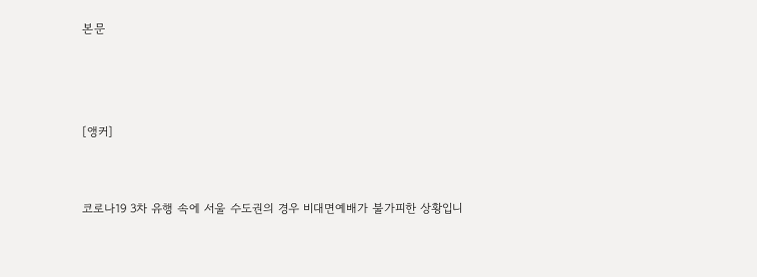본문



[앵커]


코로나19 3차 유행 속에 서울 수도권의 경우 비대면예배가 불가피한 상황입니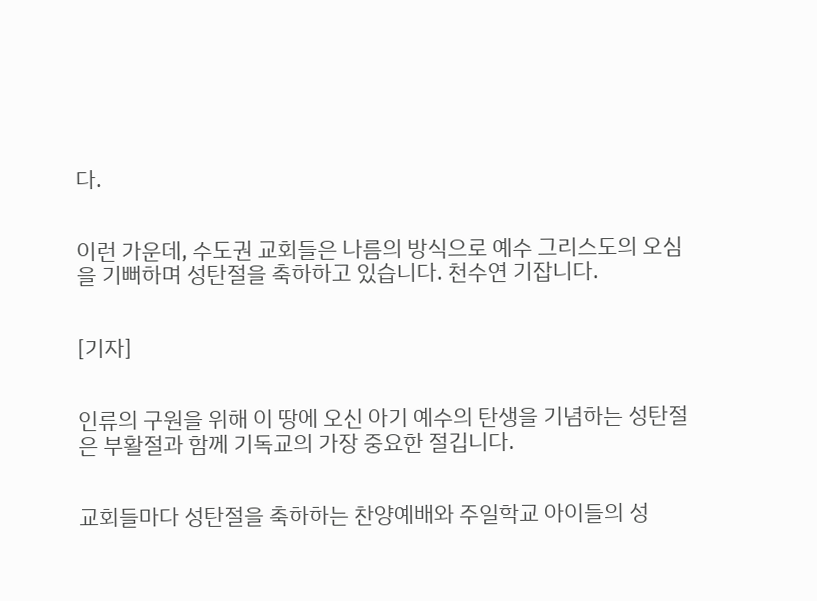다.


이런 가운데, 수도권 교회들은 나름의 방식으로 예수 그리스도의 오심을 기뻐하며 성탄절을 축하하고 있습니다. 천수연 기잡니다.


[기자]


인류의 구원을 위해 이 땅에 오신 아기 예수의 탄생을 기념하는 성탄절은 부활절과 함께 기독교의 가장 중요한 절깁니다.


교회들마다 성탄절을 축하하는 찬양예배와 주일학교 아이들의 성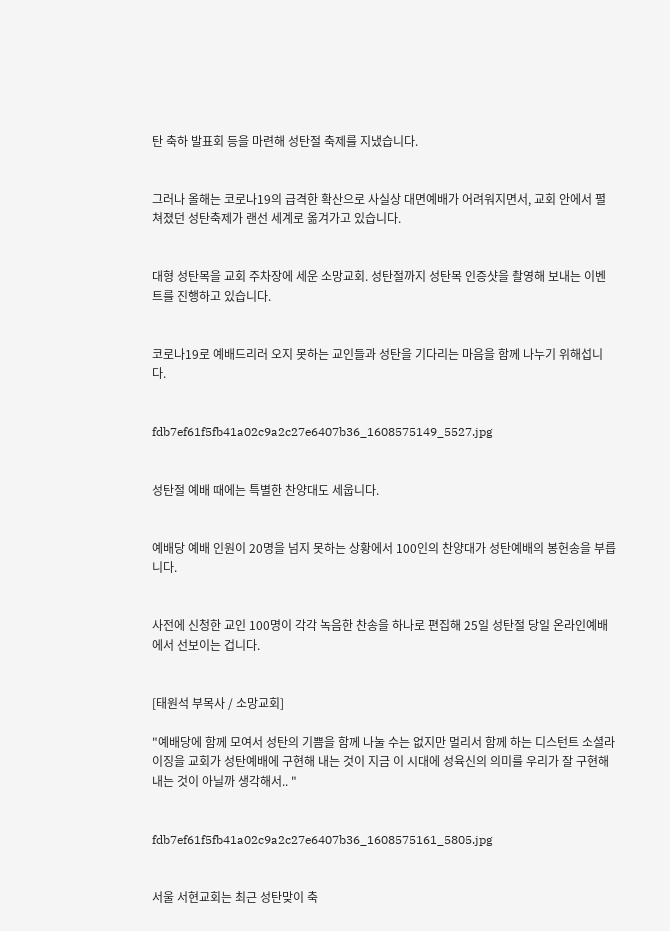탄 축하 발표회 등을 마련해 성탄절 축제를 지냈습니다.


그러나 올해는 코로나19의 급격한 확산으로 사실상 대면예배가 어려워지면서, 교회 안에서 펼쳐졌던 성탄축제가 랜선 세계로 옮겨가고 있습니다.


대형 성탄목을 교회 주차장에 세운 소망교회. 성탄절까지 성탄목 인증샷을 촬영해 보내는 이벤트를 진행하고 있습니다.


코로나19로 예배드리러 오지 못하는 교인들과 성탄을 기다리는 마음을 함께 나누기 위해섭니다.


fdb7ef61f5fb41a02c9a2c27e6407b36_1608575149_5527.jpg


성탄절 예배 때에는 특별한 찬양대도 세웁니다.


예배당 예배 인원이 20명을 넘지 못하는 상황에서 100인의 찬양대가 성탄예배의 봉헌송을 부릅니다.


사전에 신청한 교인 100명이 각각 녹음한 찬송을 하나로 편집해 25일 성탄절 당일 온라인예배에서 선보이는 겁니다.


[태원석 부목사 / 소망교회]

"예배당에 함께 모여서 성탄의 기쁨을 함께 나눌 수는 없지만 멀리서 함께 하는 디스턴트 소셜라이징을 교회가 성탄예배에 구현해 내는 것이 지금 이 시대에 성육신의 의미를 우리가 잘 구현해내는 것이 아닐까 생각해서.. "


fdb7ef61f5fb41a02c9a2c27e6407b36_1608575161_5805.jpg


서울 서현교회는 최근 성탄맞이 축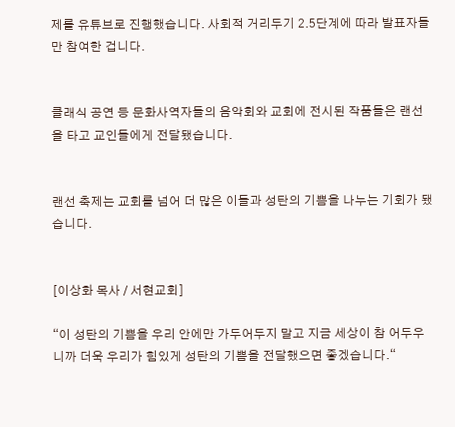제를 유튜브로 진행했습니다. 사회적 거리두기 2.5단계에 따라 발표자들만 참여한 겁니다.


클래식 공연 등 문화사역자들의 음악회와 교회에 전시된 작품들은 랜선을 타고 교인들에게 전달됐습니다.


랜선 축제는 교회를 넘어 더 많은 이들과 성탄의 기쁨을 나누는 기회가 됐습니다.


[이상화 목사 / 서현교회]

“이 성탄의 기쁨을 우리 안에만 가두어두지 말고 지금 세상이 참 어두우니까 더욱 우리가 힘있게 성탄의 기쁨을 전달했으면 좋겠습니다.“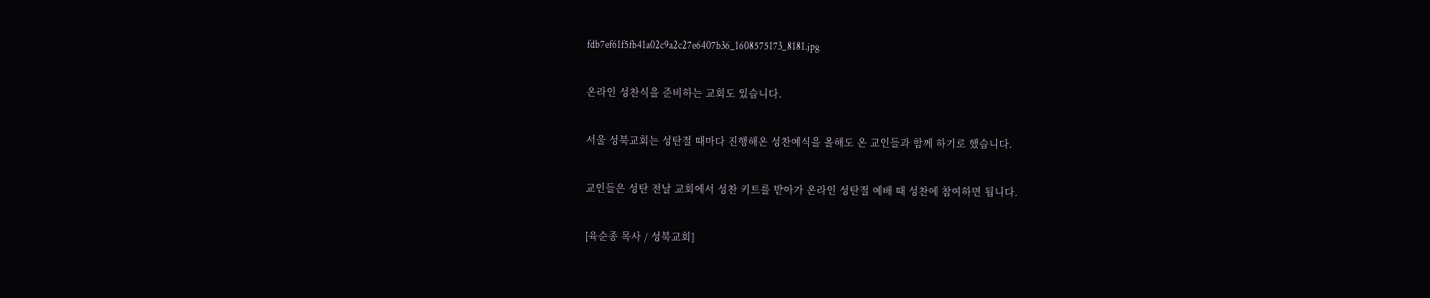fdb7ef61f5fb41a02c9a2c27e6407b36_1608575173_8181.jpg


온라인 성찬식을 준비하는 교회도 있습니다.


서울 성북교회는 성탄절 때마다 진행해온 성찬예식을 올해도 온 교인들과 함께 하기로 했습니다.


교인들은 성탄 전날 교회에서 성찬 키트를 받아가 온라인 성탄절 예배 때 성찬에 참여하면 됩니다.


[육순종 목사 / 성북교회]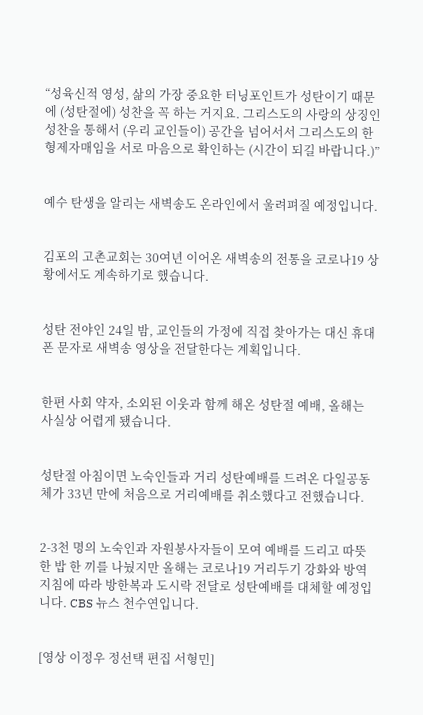“성육신적 영성, 삶의 가장 중요한 터닝포인트가 성탄이기 때문에 (성탄절에) 성찬을 꼭 하는 거지요. 그리스도의 사랑의 상징인 성찬을 통해서 (우리 교인들이) 공간을 넘어서서 그리스도의 한 형제자매임을 서로 마음으로 확인하는 (시간이 되길 바랍니다.)”


예수 탄생을 알리는 새벽송도 온라인에서 울려펴질 예정입니다.


김포의 고촌교회는 30여년 이어온 새벽송의 전통을 코로나19 상황에서도 계속하기로 했습니다.


성탄 전야인 24일 밤, 교인들의 가정에 직접 찾아가는 대신 휴대폰 문자로 새벽송 영상을 전달한다는 계획입니다.


한편 사회 약자, 소외된 이웃과 함께 해온 성탄절 예배, 올해는 사실상 어렵게 됐습니다.


성탄절 아침이면 노숙인들과 거리 성탄예배를 드려온 다일공동체가 33년 만에 처음으로 거리예배를 취소했다고 전했습니다.


2-3천 명의 노숙인과 자원봉사자들이 모여 예배를 드리고 따뜻한 밥 한 끼를 나눴지만 올해는 코로나19 거리두기 강화와 방역지침에 따라 방한복과 도시락 전달로 성탄예배를 대체할 예정입니다. CBS 뉴스 천수연입니다.


[영상 이정우 정선택 편집 서형민]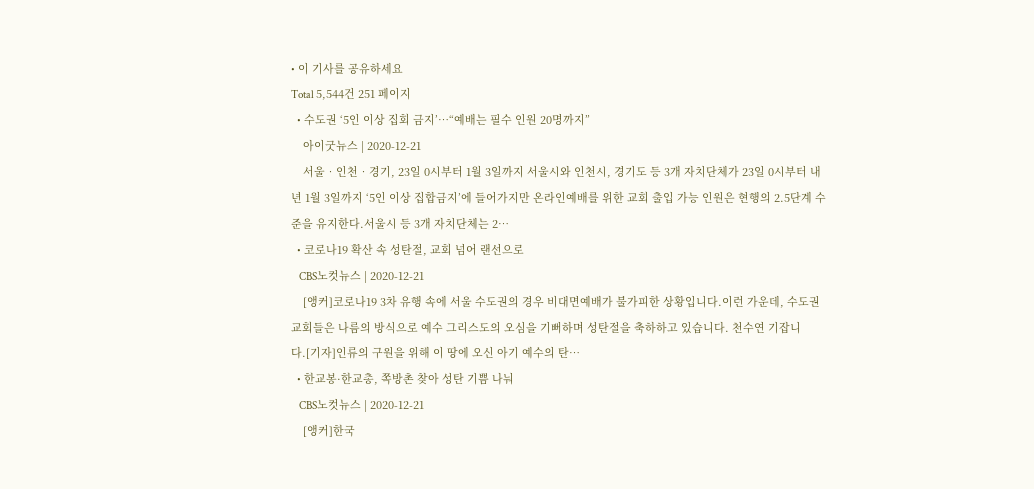• 이 기사를 공유하세요
Total 5,544건 251 페이지
  • 수도권 ‘5인 이상 집회 금지’…“예배는 필수 인원 20명까지”
    아이굿뉴스 | 2020-12-21
    서울‧인천‧경기, 23일 0시부터 1월 3일까지 서울시와 인천시, 경기도 등 3개 자치단체가 23일 0시부터 내년 1월 3일까지 ‘5인 이상 집합금지’에 들어가지만 온라인예배를 위한 교회 출입 가능 인원은 현행의 2.5단계 수준을 유지한다.서울시 등 3개 자치단체는 2…
  • 코로나19 확산 속 성탄절, 교회 넘어 랜선으로
    CBS노컷뉴스 | 2020-12-21
    [앵커]코로나19 3차 유행 속에 서울 수도권의 경우 비대면예배가 불가피한 상황입니다.이런 가운데, 수도권 교회들은 나름의 방식으로 예수 그리스도의 오심을 기뻐하며 성탄절을 축하하고 있습니다. 천수연 기잡니다.[기자]인류의 구원을 위해 이 땅에 오신 아기 예수의 탄…
  • 한교봉·한교총, 쪽방촌 찾아 성탄 기쁨 나눠
    CBS노컷뉴스 | 2020-12-21
    [앵커]한국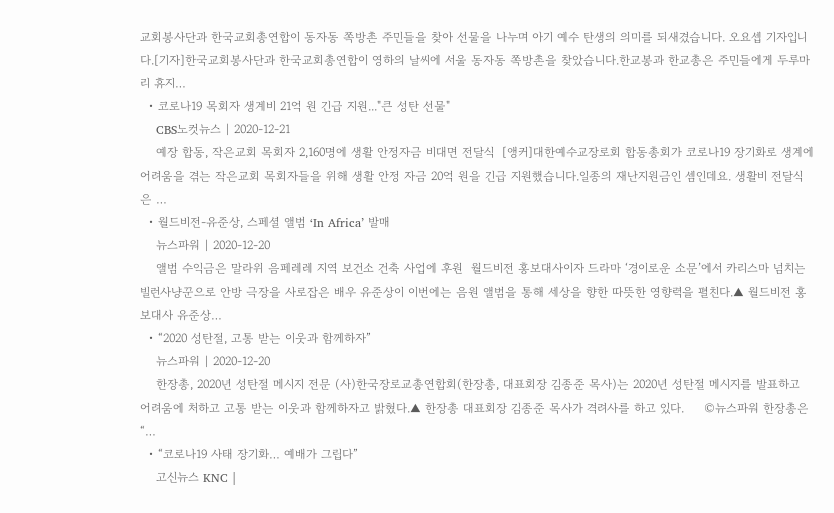교회봉사단과 한국교회총연합이 동자동 쪽방촌 주민들을 찾아 선물을 나누며 아기 예수 탄생의 의미를 되새겼습니다. 오요셉 기자입니다.[기자]한국교회봉사단과 한국교회총연합이 영하의 날씨에 서울 동자동 쪽방촌을 찾았습니다.한교봉과 한교총은 주민들에게 두루마리 휴지…
  • 코로나19 목회자 생계비 21억 원 긴급 지원..."큰 성탄 선물"
    CBS노컷뉴스 | 2020-12-21
    예장 합동, 작은교회 목회자 2,160명에 생활 안정자금 비대면 전달식  [앵커]대한예수교장로회 합동총회가 코로나19 장기화로 생계에 어려움을 겪는 작은교회 목회자들을 위해 생활 안정 자금 20억 원을 긴급 지원했습니다.일종의 재난지원금인 셈인데요. 생활비 전달식은 …
  • 월드비전-유준상, 스페셜 앨범 ‘In Africa’ 발매
    뉴스파워 | 2020-12-20
    앨범 수익금은 말라위 음페레레 지역 보건소 건축 사업에 후원  월드비전 홍보대사이자 드라마 ‘경이로운 소문’에서 카리스마 넘치는 빌런사냥꾼으로 안방 극장을 사로잡은 배우 유준상이 이번에는 음원 앨범을 통해 세상을 향한 따뜻한 영향력을 펼친다.▲ 월드비전 홍보대사 유준상…
  • “2020 성탄절, 고통 받는 이웃과 함께하자”
    뉴스파워 | 2020-12-20
    한장총, 2020년 성탄절 메시지 전문 (사)한국장로교총연합회(한장총, 대표회장 김종준 목사)는 2020년 성탄절 메시지를 발표하고 어려움에 처하고 고통 받는 이웃과 함께하자고 밝혔다.▲ 한장총 대표회장 김종준 목사가 격려사를 하고 있다.     ©뉴스파워 한장총은 “…
  • “코로나19 사태 장기화… 예배가 그립다”
    고신뉴스 KNC |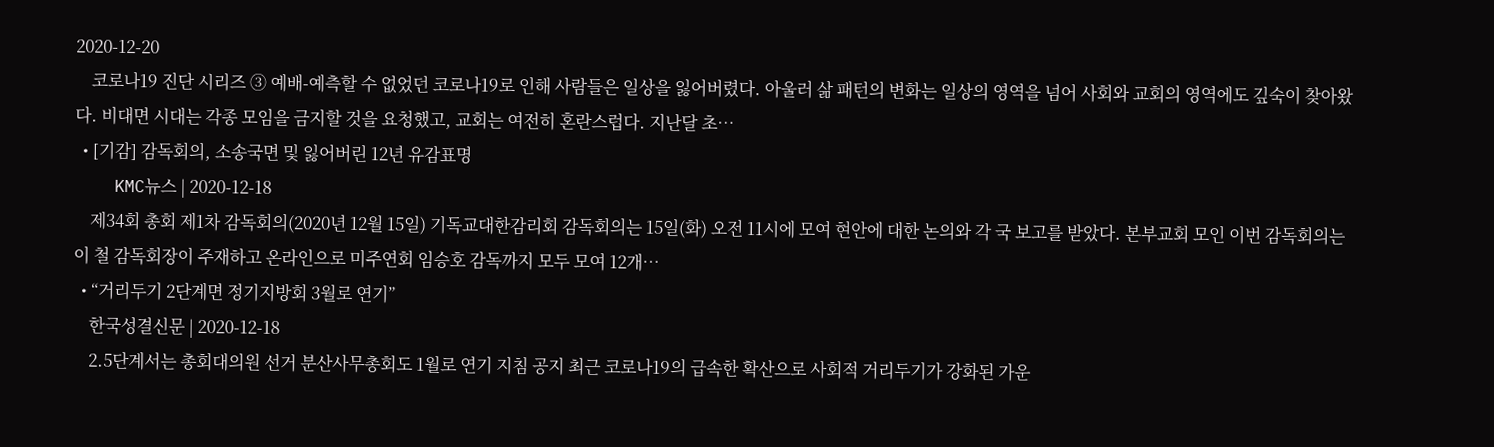2020-12-20
    코로나19 진단 시리즈 ③ 예배-예측할 수 없었던 코로나19로 인해 사람들은 일상을 잃어버렸다. 아울러 삶 패턴의 변화는 일상의 영역을 넘어 사회와 교회의 영역에도 깊숙이 찾아왔다. 비대면 시대는 각종 모임을 금지할 것을 요청했고, 교회는 여전히 혼란스럽다. 지난달 초…
  • [기감] 감독회의, 소송국면 및 잃어버린 12년 유감표명
    KMC뉴스 | 2020-12-18
    제34회 총회 제1차 감독회의(2020년 12월 15일) 기독교대한감리회 감독회의는 15일(화) 오전 11시에 모여 현안에 대한 논의와 각 국 보고를 받았다. 본부교회 모인 이번 감독회의는 이 철 감독회장이 주재하고 온라인으로 미주연회 임승호 감독까지 모두 모여 12개…
  • “거리두기 2단계면 정기지방회 3월로 연기”
    한국성결신문 | 2020-12-18
    2.5단계서는 총회대의원 선거 분산사무총회도 1월로 연기 지침 공지 최근 코로나19의 급속한 확산으로 사회적 거리두기가 강화된 가운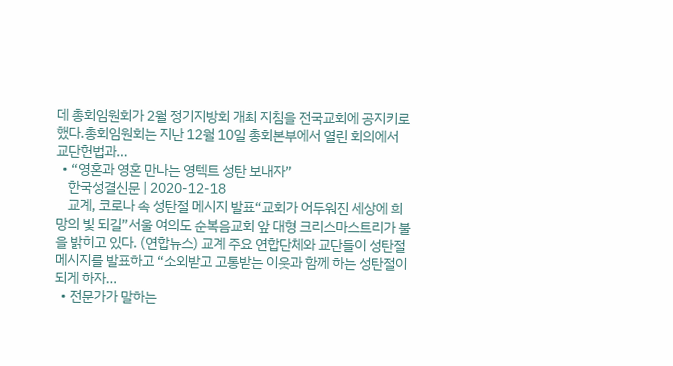데 총회임원회가 2월 정기지방회 개최 지침을 전국교회에 공지키로 했다.총회임원회는 지난 12월 10일 총회본부에서 열린 회의에서 교단헌법과…
  • “영혼과 영혼 만나는 영텍트 성탄 보내자”
    한국성결신문 | 2020-12-18
    교계, 코로나 속 성탄절 메시지 발표“교회가 어두워진 세상에 희망의 빛 되길”서울 여의도 순복음교회 앞 대형 크리스마스트리가 불을 밝히고 있다. (연합뉴스) 교계 주요 연합단체와 교단들이 성탄절 메시지를 발표하고 “소외받고 고통받는 이웃과 함께 하는 성탄절이 되게 하자…
  • 전문가가 말하는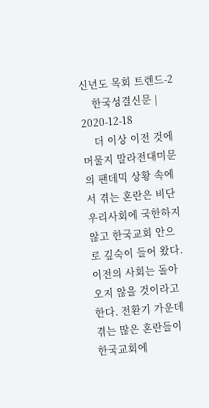신년도 목회 트렌드-2
    한국성결신문 | 2020-12-18
    더 이상 이전 것에 머물지 말라전대미문의 팬데믹 상황 속에서 겪는 혼란은 비단 우리사회에 국한하지 않고 한국교회 안으로 깊숙이 들어 왔다. 이전의 사회는 돌아오지 않을 것이라고 한다. 전환기 가운데 겪는 많은 혼란들이 한국교회에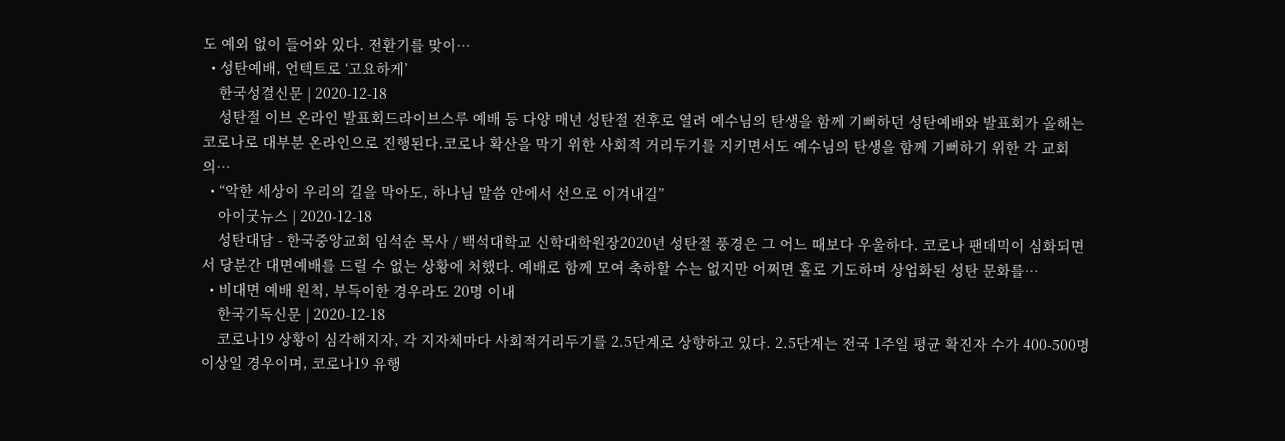도 예외 없이 들어와 있다. 전환기를 맞이…
  • 성탄예배, 언텍트로 ‘고요하게’
    한국성결신문 | 2020-12-18
    성탄절 이브 온라인 발표회드라이브스루 예배 등 다양 매년 성탄절 전후로 열려 예수님의 탄생을 함께 기뻐하던 성탄예배와 발표회가 올해는 코로나로 대부분 온라인으로 진행된다.코로나 확산을 막기 위한 사회적 거리두기를 지키면서도 예수님의 탄생을 함께 기뻐하기 위한 각 교회의…
  • “악한 세상이 우리의 길을 막아도, 하나님 말씀 안에서 선으로 이겨내길”
    아이굿뉴스 | 2020-12-18
    성탄대담 - 한국중앙교회 임석순 목사 / 백석대학교 신학대학원장2020년 성탄절 풍경은 그 어느 때보다 우울하다. 코로나 팬데믹이 심화되면서 당분간 대면예배를 드릴 수 없는 상황에 처했다. 예배로 함께 모여 축하할 수는 없지만 어쩌면 홀로 기도하며 상업화된 성탄 문화를…
  • 비대면 예배 원칙, 부득이한 경우라도 20명 이내
    한국기독신문 | 2020-12-18
    코로나19 상황이 심각해지자, 각 지자체마다 사회적거리두기를 2.5단계로 상향하고 있다. 2.5단계는 전국 1주일 평균 확진자 수가 400-500명 이상일 경우이며, 코로나19 유행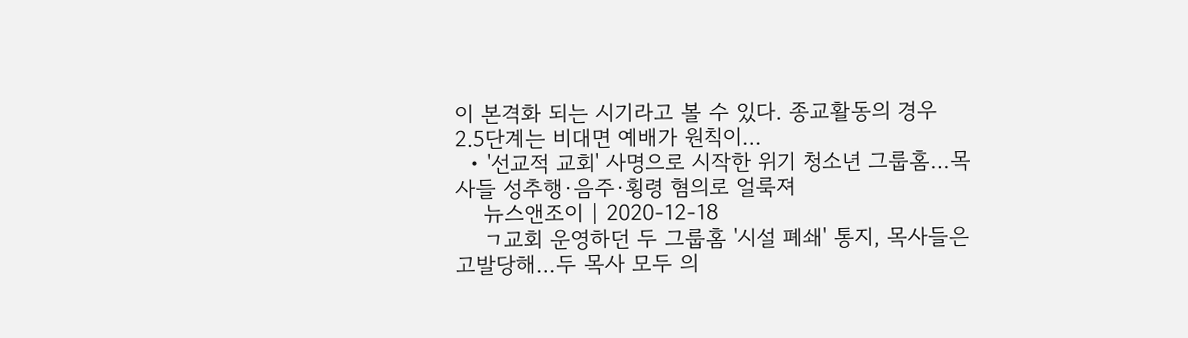이 본격화 되는 시기라고 볼 수 있다. 종교활동의 경우 2.5단계는 비대면 예배가 원칙이…
  • '선교적 교회' 사명으로 시작한 위기 청소년 그룹홈…목사들 성추행·음주·횡령 혐의로 얼룩져
    뉴스앤조이 | 2020-12-18
    ㄱ교회 운영하던 두 그룹홈 '시설 폐쇄' 통지, 목사들은 고발당해…두 목사 모두 의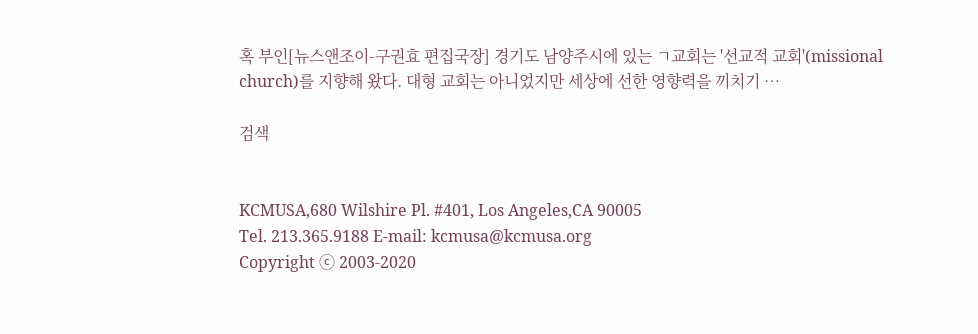혹 부인[뉴스앤조이-구권효 편집국장] 경기도 남양주시에 있는 ㄱ교회는 '선교적 교회'(missional church)를 지향해 왔다. 대형 교회는 아니었지만 세상에 선한 영향력을 끼치기 …

검색


KCMUSA,680 Wilshire Pl. #401, Los Angeles,CA 90005
Tel. 213.365.9188 E-mail: kcmusa@kcmusa.org
Copyright ⓒ 2003-2020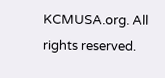KCMUSA.org. All rights reserved.